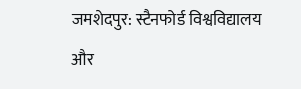जमशेदपुर: स्टैनफोर्ड विश्वविद्यालय और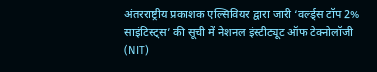अंतरराष्ट्रीय प्रकाशक एल्सिवियर द्वारा जारी ‘वर्ल्ड्स टॉप 2% साइंटिस्ट्स’ की सूची में नेशनल इंस्टीट्यूट ऑफ टेक्नोलॉजी (NIT)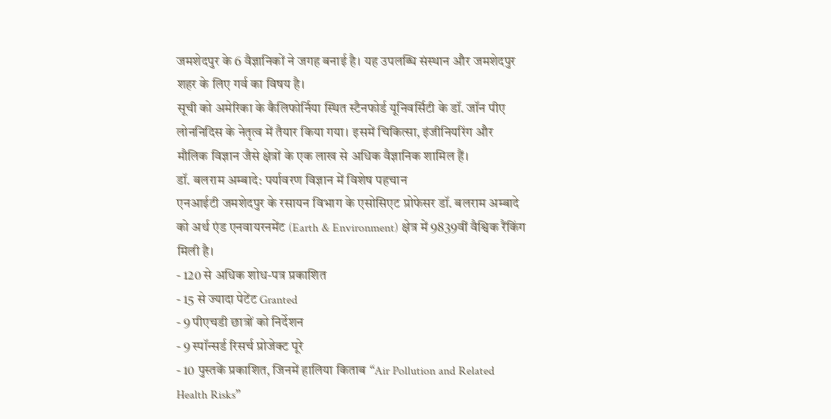जमशेदपुर के 6 वैज्ञानिकों ने जगह बनाई है। यह उपलब्धि संस्थान और जमशेदपुर शहर के लिए गर्व का विषय है।
सूची को अमेरिका के कैलिफोर्निया स्थित स्टैनफोर्ड यूनिवर्सिटी के डॉ. जॉन पीए लोननिदिस के नेतृत्व में तैयार किया गया। इसमें चिकित्सा, इंजीनियरिंग और मौलिक विज्ञान जैसे क्षेत्रों के एक लाख से अधिक वैज्ञानिक शामिल हैं।
डॉ. बलराम अम्बादे: पर्यावरण विज्ञान में विशेष पहचान
एनआईटी जमशेदपुर के रसायन विभाग के एसोसिएट प्रोफेसर डॉ. बलराम अम्बादे को अर्थ एंड एनवायरनमेंट (Earth & Environment) क्षेत्र में 9839वीं वैश्विक रैंकिंग मिली है।
- 120 से अधिक शोध-पत्र प्रकाशित
- 15 से ज्यादा पेटेंट Granted
- 9 पीएचडी छात्रों को निर्देशन
- 9 स्पॉन्सर्ड रिसर्च प्रोजेक्ट पूरे
- 10 पुस्तकें प्रकाशित, जिनमें हालिया किताब “Air Pollution and Related Health Risks”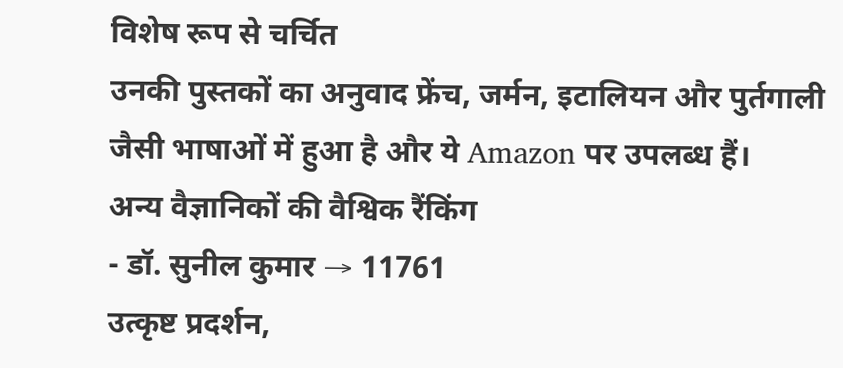विशेष रूप से चर्चित
उनकी पुस्तकों का अनुवाद फ्रेंच, जर्मन, इटालियन और पुर्तगाली जैसी भाषाओं में हुआ है और ये Amazon पर उपलब्ध हैं।
अन्य वैज्ञानिकों की वैश्विक रैंकिंग
- डॉ. सुनील कुमार → 11761
उत्कृष्ट प्रदर्शन,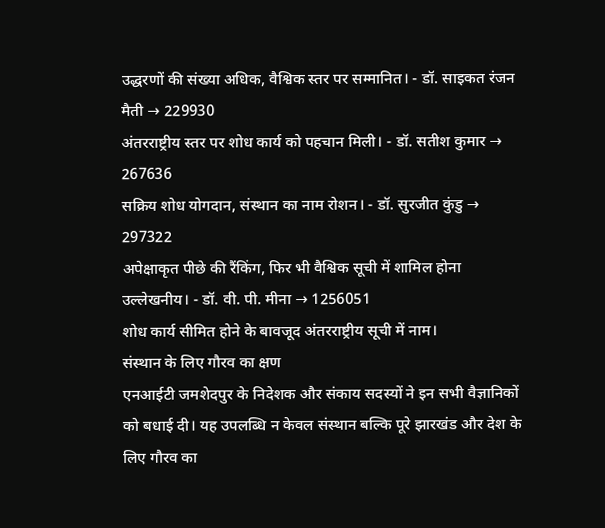उद्धरणों की संख्या अधिक, वैश्विक स्तर पर सम्मानित। - डॉ. साइकत रंजन मैती → 229930
अंतरराष्ट्रीय स्तर पर शोध कार्य को पहचान मिली। - डॉ. सतीश कुमार → 267636
सक्रिय शोध योगदान, संस्थान का नाम रोशन। - डॉ. सुरजीत कुंडु → 297322
अपेक्षाकृत पीछे की रैंकिंग, फिर भी वैश्विक सूची में शामिल होना उल्लेखनीय। - डॉ. वी. पी. मीना → 1256051
शोध कार्य सीमित होने के बावजूद अंतरराष्ट्रीय सूची में नाम।
संस्थान के लिए गौरव का क्षण
एनआईटी जमशेदपुर के निदेशक और संकाय सदस्यों ने इन सभी वैज्ञानिकों को बधाई दी। यह उपलब्धि न केवल संस्थान बल्कि पूरे झारखंड और देश के लिए गौरव का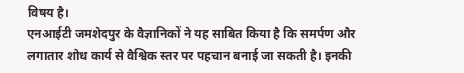विषय है।
एनआईटी जमशेदपुर के वैज्ञानिकों ने यह साबित किया है कि समर्पण और लगातार शोध कार्य से वैश्विक स्तर पर पहचान बनाई जा सकती है। इनकी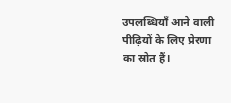उपलब्धियाँ आने वाली पीढ़ियों के लिए प्रेरणा का स्रोत हैं।